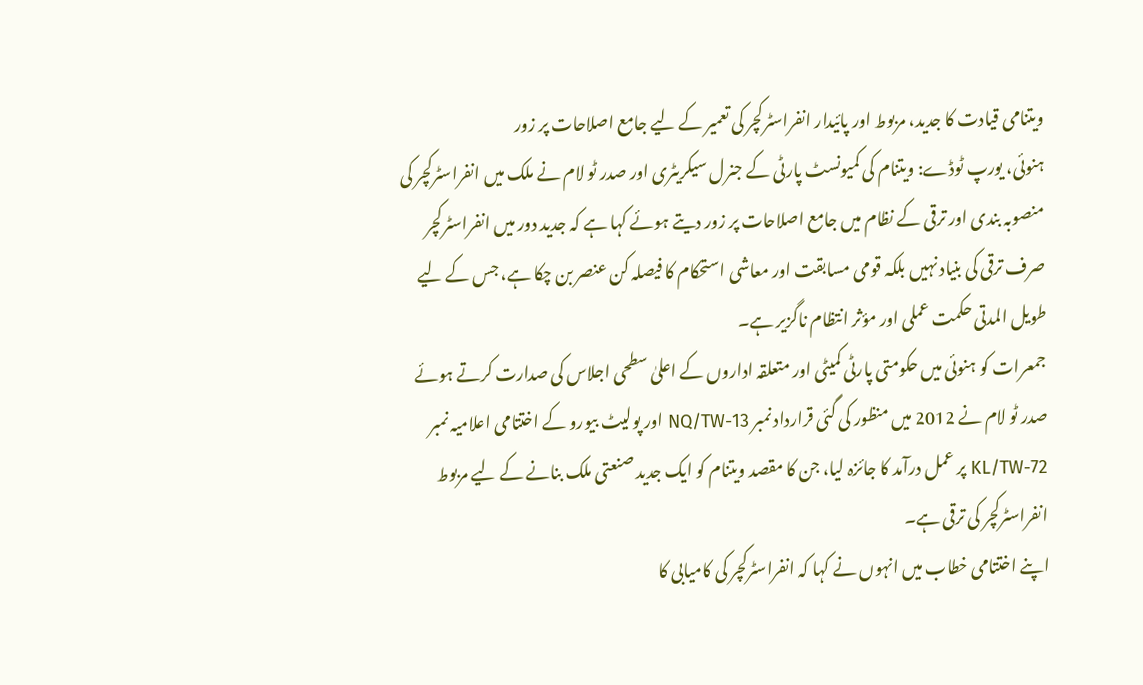ویتنامی قیادت کا جدید، مربوط اور پائیدار انفراسٹرکچر کی تعمیر کے لیے جامع اصلاحات پر زور
ہنوئی، یورپ ٹوڈے: ویتنام کی کمیونسٹ پارٹی کے جنرل سیکریٹری اور صدر ٹو لام نے ملک میں انفراسٹرکچر کی منصوبہ بندی اور ترقی کے نظام میں جامع اصلاحات پر زور دیتے ہوئے کہا ہے کہ جدید دور میں انفراسٹرکچر صرف ترقی کی بنیاد نہیں بلکہ قومی مسابقت اور معاشی استحکام کا فیصلہ کن عنصر بن چکا ہے، جس کے لیے طویل المدتی حکمت عملی اور مؤثر انتظام ناگزیر ہے۔
جمعرات کو ہنوئی میں حکومتی پارٹی کمیٹی اور متعلقہ اداروں کے اعلیٰ سطحی اجلاس کی صدارت کرتے ہوئے صدر ٹو لام نے 2012 میں منظور کی گئی قرارداد نمبر 13-NQ/TW اور پولیٹ بیورو کے اختتامی اعلامیہ نمبر 72-KL/TW پر عمل درآمد کا جائزہ لیا، جن کا مقصد ویتنام کو ایک جدید صنعتی ملک بنانے کے لیے مربوط انفراسٹرکچر کی ترقی ہے۔
اپنے اختتامی خطاب میں انہوں نے کہا کہ انفراسٹرکچر کی کامیابی کا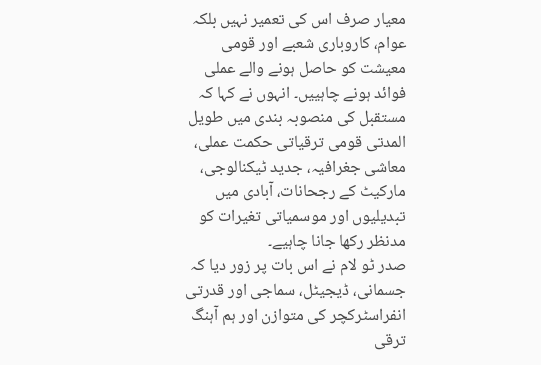معیار صرف اس کی تعمیر نہیں بلکہ عوام، کاروباری شعبے اور قومی معیشت کو حاصل ہونے والے عملی فوائد ہونے چاہییں۔ انہوں نے کہا کہ مستقبل کی منصوبہ بندی میں طویل المدتی قومی ترقیاتی حکمت عملی، معاشی جغرافیہ، جدید ٹیکنالوجی، مارکیٹ کے رجحانات، آبادی میں تبدیلیوں اور موسمیاتی تغیرات کو مدنظر رکھا جانا چاہیے۔
صدر ٹو لام نے اس بات پر زور دیا کہ جسمانی، ڈیجیٹل، سماجی اور قدرتی انفراسٹرکچر کی متوازن اور ہم آہنگ ترقی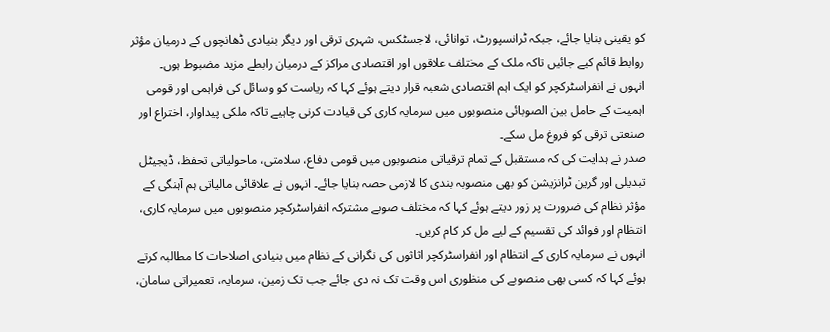کو یقینی بنایا جائے، جبکہ ٹرانسپورٹ، توانائی، لاجسٹکس، شہری ترقی اور دیگر بنیادی ڈھانچوں کے درمیان مؤثر روابط قائم کیے جائیں تاکہ ملک کے مختلف علاقوں اور اقتصادی مراکز کے درمیان رابطے مزید مضبوط ہوں۔
انہوں نے انفراسٹرکچر کو ایک اہم اقتصادی شعبہ قرار دیتے ہوئے کہا کہ ریاست کو وسائل کی فراہمی اور قومی اہمیت کے حامل بین الصوبائی منصوبوں میں سرمایہ کاری کی قیادت کرنی چاہیے تاکہ ملکی پیداوار، اختراع اور صنعتی ترقی کو فروغ مل سکے۔
صدر نے ہدایت کی کہ مستقبل کے تمام ترقیاتی منصوبوں میں قومی دفاع، سلامتی، ماحولیاتی تحفظ، ڈیجیٹل تبدیلی اور گرین ٹرانزیشن کو بھی منصوبہ بندی کا لازمی حصہ بنایا جائے۔ انہوں نے علاقائی مالیاتی ہم آہنگی کے مؤثر نظام کی ضرورت پر زور دیتے ہوئے کہا کہ مختلف صوبے مشترکہ انفراسٹرکچر منصوبوں میں سرمایہ کاری، انتظام اور فوائد کی تقسیم کے لیے مل کر کام کریں۔
انہوں نے سرمایہ کاری کے انتظام اور انفراسٹرکچر اثاثوں کی نگرانی کے نظام میں بنیادی اصلاحات کا مطالبہ کرتے ہوئے کہا کہ کسی بھی منصوبے کی منظوری اس وقت تک نہ دی جائے جب تک زمین، سرمایہ، تعمیراتی سامان،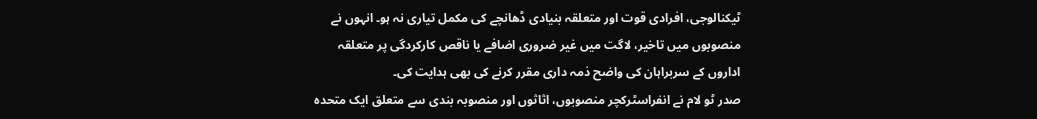ٹیکنالوجی، افرادی قوت اور متعلقہ بنیادی ڈھانچے کی مکمل تیاری نہ ہو۔ انہوں نے منصوبوں میں تاخیر، لاگت میں غیر ضروری اضافے یا ناقص کارکردگی پر متعلقہ اداروں کے سربراہان کی واضح ذمہ داری مقرر کرنے کی بھی ہدایت کی۔
صدر ٹو لام نے انفراسٹرکچر منصوبوں، اثاثوں اور منصوبہ بندی سے متعلق ایک متحدہ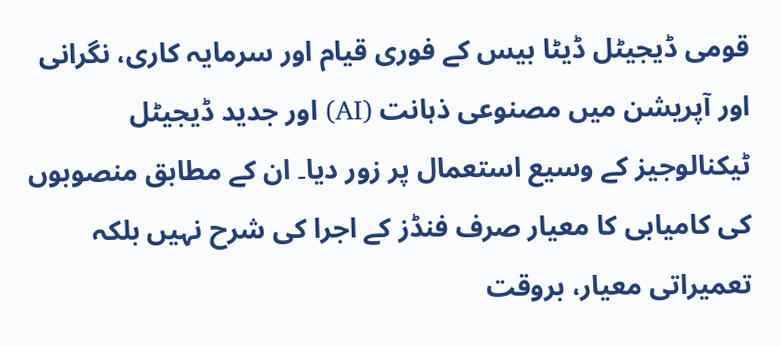قومی ڈیجیٹل ڈیٹا بیس کے فوری قیام اور سرمایہ کاری، نگرانی اور آپریشن میں مصنوعی ذہانت (AI) اور جدید ڈیجیٹل ٹیکنالوجیز کے وسیع استعمال پر زور دیا۔ ان کے مطابق منصوبوں کی کامیابی کا معیار صرف فنڈز کے اجرا کی شرح نہیں بلکہ تعمیراتی معیار، بروقت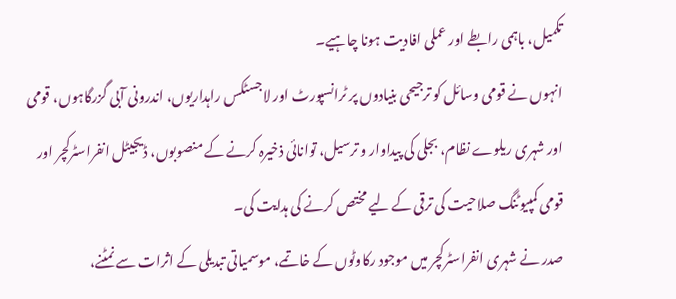تکمیل، باہمی رابطے اور عملی افادیت ہونا چاہیے۔
انہوں نے قومی وسائل کو ترجیحی بنیادوں پر ٹرانسپورٹ اور لاجسٹکس راہداریوں، اندرونی آبی گزرگاہوں، قومی اور شہری ریلوے نظام، بجلی کی پیداوار و ترسیل، توانائی ذخیرہ کرنے کے منصوبوں، ڈیجیٹل انفراسٹرکچر اور قومی کمپیوٹنگ صلاحیت کی ترقی کے لیے مختص کرنے کی ہدایت کی۔
صدر نے شہری انفراسٹرکچر میں موجود رکاوٹوں کے خاتمے، موسمیاتی تبدیلی کے اثرات سے نمٹنے،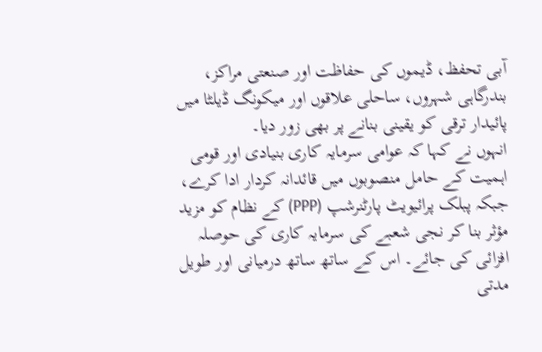آبی تحفظ، ڈیموں کی حفاظت اور صنعتی مراکز، بندرگاہی شہروں، ساحلی علاقوں اور میکونگ ڈیلٹا میں پائیدار ترقی کو یقینی بنانے پر بھی زور دیا۔
انہوں نے کہا کہ عوامی سرمایہ کاری بنیادی اور قومی اہمیت کے حامل منصوبوں میں قائدانہ کردار ادا کرے، جبکہ پبلک پرائیویٹ پارٹنرشپ (PPP) کے نظام کو مزید مؤثر بنا کر نجی شعبے کی سرمایہ کاری کی حوصلہ افزائی کی جائے۔ اس کے ساتھ ساتھ درمیانی اور طویل مدتی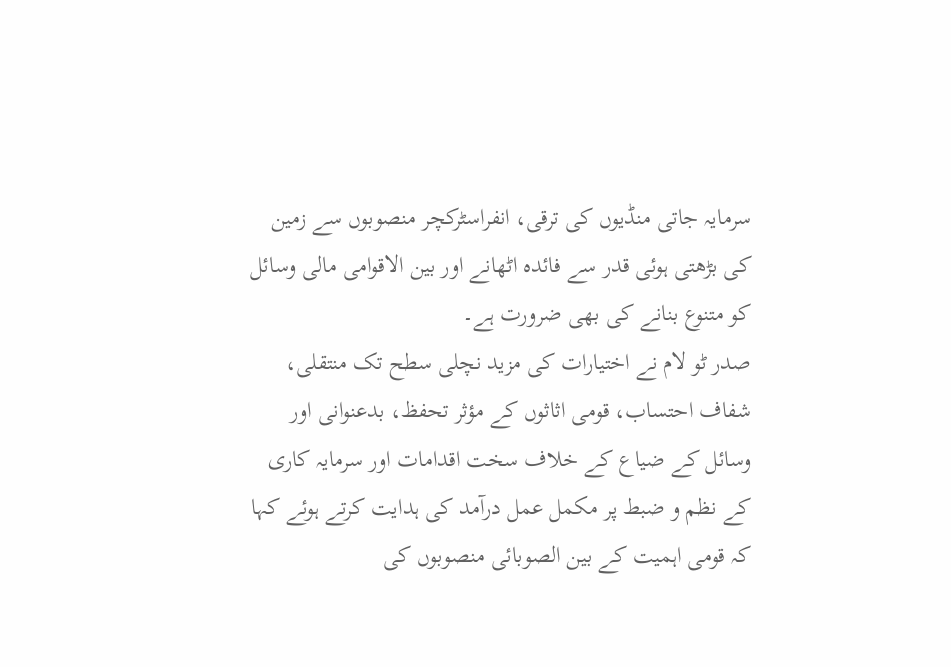سرمایہ جاتی منڈیوں کی ترقی، انفراسٹرکچر منصوبوں سے زمین کی بڑھتی ہوئی قدر سے فائدہ اٹھانے اور بین الاقوامی مالی وسائل کو متنوع بنانے کی بھی ضرورت ہے۔
صدر ٹو لام نے اختیارات کی مزید نچلی سطح تک منتقلی، شفاف احتساب، قومی اثاثوں کے مؤثر تحفظ، بدعنوانی اور وسائل کے ضیاع کے خلاف سخت اقدامات اور سرمایہ کاری کے نظم و ضبط پر مکمل عمل درآمد کی ہدایت کرتے ہوئے کہا کہ قومی اہمیت کے بین الصوبائی منصوبوں کی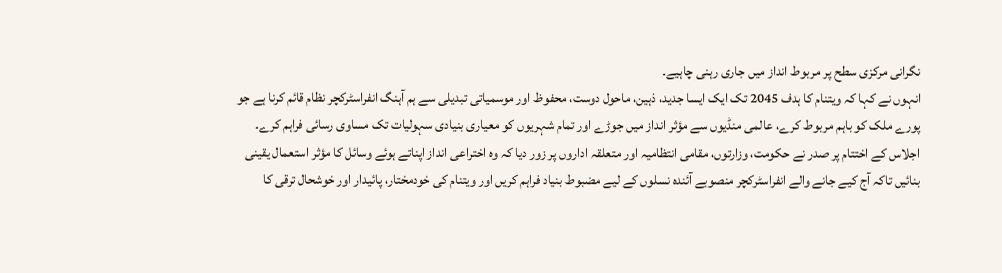نگرانی مرکزی سطح پر مربوط انداز میں جاری رہنی چاہیے۔
انہوں نے کہا کہ ویتنام کا ہدف 2045 تک ایک ایسا جدید، ذہین، ماحول دوست، محفوظ اور موسمیاتی تبدیلی سے ہم آہنگ انفراسٹرکچر نظام قائم کرنا ہے جو پورے ملک کو باہم مربوط کرے، عالمی منڈیوں سے مؤثر انداز میں جوڑے اور تمام شہریوں کو معیاری بنیادی سہولیات تک مساوی رسائی فراہم کرے۔
اجلاس کے اختتام پر صدر نے حکومت، وزارتوں، مقامی انتظامیہ اور متعلقہ اداروں پر زور دیا کہ وہ اختراعی انداز اپناتے ہوئے وسائل کا مؤثر استعمال یقینی بنائیں تاکہ آج کیے جانے والے انفراسٹرکچر منصوبے آئندہ نسلوں کے لیے مضبوط بنیاد فراہم کریں اور ویتنام کی خودمختار، پائیدار اور خوشحال ترقی کا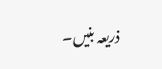ذریعہ بنیں۔